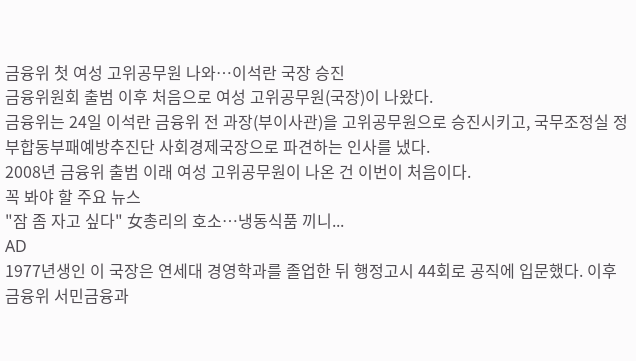금융위 첫 여성 고위공무원 나와…이석란 국장 승진
금융위원회 출범 이후 처음으로 여성 고위공무원(국장)이 나왔다.
금융위는 24일 이석란 금융위 전 과장(부이사관)을 고위공무원으로 승진시키고, 국무조정실 정부합동부패예방추진단 사회경제국장으로 파견하는 인사를 냈다.
2008년 금융위 출범 이래 여성 고위공무원이 나온 건 이번이 처음이다.
꼭 봐야 할 주요 뉴스
"잠 좀 자고 싶다" 女총리의 호소…냉동식품 끼니...
AD
1977년생인 이 국장은 연세대 경영학과를 졸업한 뒤 행정고시 44회로 공직에 입문했다. 이후 금융위 서민금융과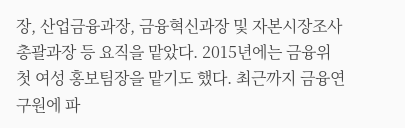장, 산업금융과장, 금융혁신과장 및 자본시장조사총괄과장 등 요직을 맡았다. 2015년에는 금융위 첫 여성 홍보팀장을 맡기도 했다. 최근까지 금융연구원에 파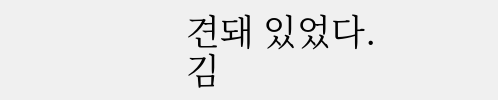견돼 있었다.
김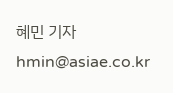혜민 기자 hmin@asiae.co.kr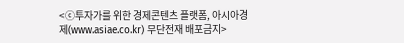<ⓒ투자가를 위한 경제콘텐츠 플랫폼, 아시아경제(www.asiae.co.kr) 무단전재 배포금지>